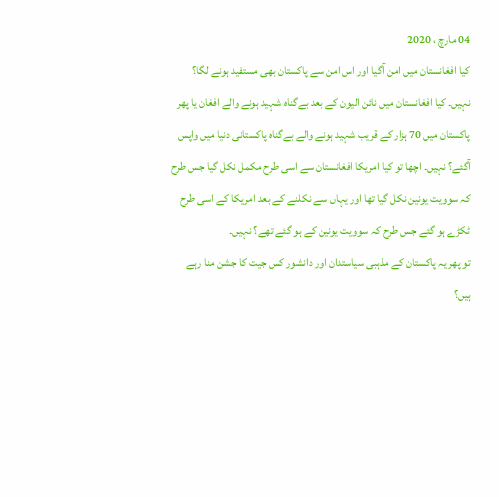04 مارچ ، 2020
کیا افغانستان میں امن آگیا اور اس امن سے پاکستان بھی مستفید ہونے لگا؟ نہیں۔ کیا افغانستان میں نائن الیون کے بعد بےگناہ شہید ہونے والے افغان یا پھر پاکستان میں 70 ہزار کے قریب شہید ہونے والے بےگناہ پاکستانی دنیا میں واپس آگئے؟ نہیں۔ اچھا تو کیا امریکا افغانستان سے اسی طرح مکمل نکل گیا جس طرح کہ سوویت یونین نکل گیا تھا اور یہاں سے نکلنے کے بعد امریکا کے اسی طرح ٹکڑے ہو گئے جس طرح کہ سوویت یونین کے ہو گئے تھے؟ نہیں۔
تو پھر یہ پاکستان کے مذہبی سیاستدان اور دانشور کس جیت کا جشن منا رہے ہیں؟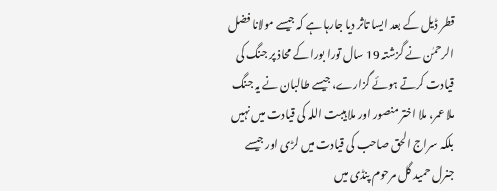قطر ڈیل کے بعد ایسا تاثر دیا جارہا ہے کہ جیسے مولانا فضل الرحمٰن نے گزشتہ 19 سال تورا بورا کے محاذ پر جنگ کی قیادت کرتے ہوئے گزارے، جیسے طالبان نے یہ جنگ ملا عمر، ملا اختر منصور اور ملا ہیبت اللہ کی قیادت میں نہیں بلکہ سراج الحق صاحب کی قیادت میں لڑی اور جیسے جنرل حمید گل مرحوم پنڈی میں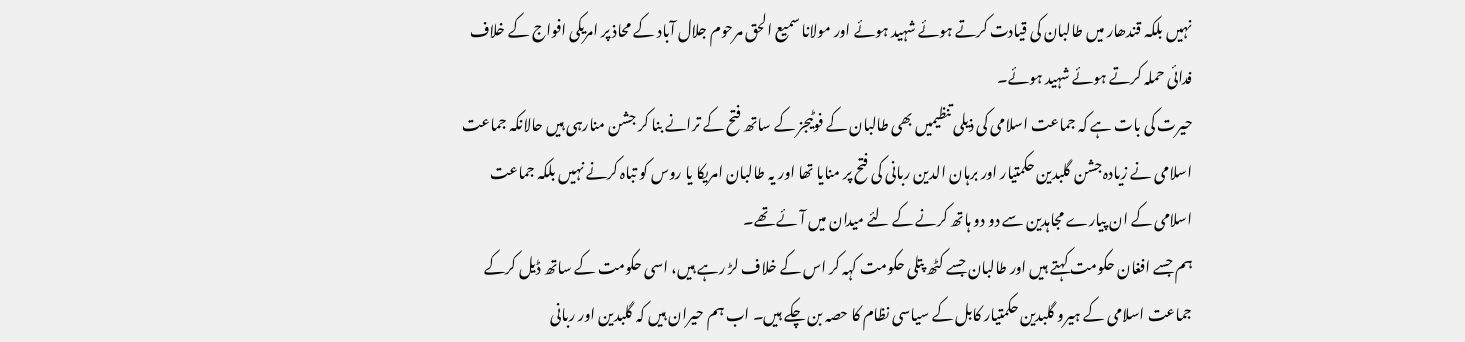نہیں بلکہ قندھار میں طالبان کی قیادت کرتے ہوئے شہید ہوئے اور مولانا سمیع الحق مرحوم جلال آباد کے محاذ پر امریکی افواج کے خلاف فدائی حملہ کرتے ہوئے شہید ہوئے۔
حیرت کی بات ہے کہ جماعت اسلامی کی ذیلی تنظیمیں بھی طالبان کے فوٹیجز کے ساتھ فتح کے ترانے بنا کر جشن منارہی ہیں حالانکہ جماعت اسلامی نے زیادہ جشن گلبدین حکمتیار اور برہان الدین ربانی کی فتح پر منایا تھا اور یہ طالبان امریکا یا روس کو تباہ کرنے نہیں بلکہ جماعت اسلامی کے ان پیارے مجاہدین سے دو دو ہاتھ کرنے کے لئے میدان میں آئے تھے۔
ہم جسے افغان حکومت کہتے ہیں اور طالبان جسے کٹھ پتلی حکومت کہہ کر اس کے خلاف لڑ رہے ہیں، اسی حکومت کے ساتھ ڈیل کرکے جماعت اسلامی کے ہیرو گلبدین حکمتیار کابل کے سیاسی نظام کا حصہ بن چکے ہیں۔ اب ہم حیران ہیں کہ گلبدین اور ربانی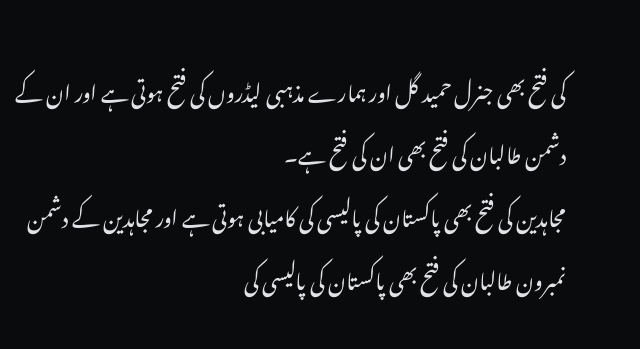کی فتح بھی جنرل حمید گل اور ہمارے مذہبی لیڈروں کی فتح ہوتی ہے اور ان کے دشمن طالبان کی فتح بھی ان کی فتح ہے۔
مجاہدین کی فتح بھی پاکستان کی پالیسی کی کامیابی ہوتی ہے اور مجاہدین کے دشمن نمبرون طالبان کی فتح بھی پاکستان کی پالیسی کی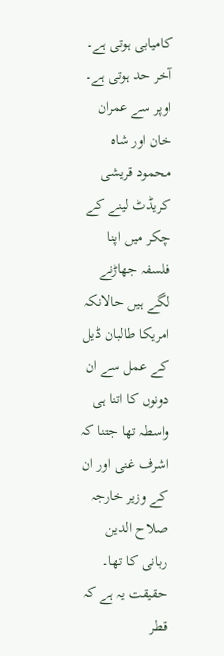کامیابی ہوتی ہے۔ آخر حد ہوتی ہے۔ اوپر سے عمران خان اور شاہ محمود قریشی کریڈٹ لینے کے چکر میں اپنا فلسفہ جھاڑنے لگے ہیں حالانکہ امریکا طالبان ڈیل کے عمل سے ان دونوں کا اتنا ہی واسطہ تھا جتنا کہ اشرف غنی اور ان کے وزیر خارجہ صلاح الدین ربانی کا تھا۔
حقیقت یہ ہے کہ قطر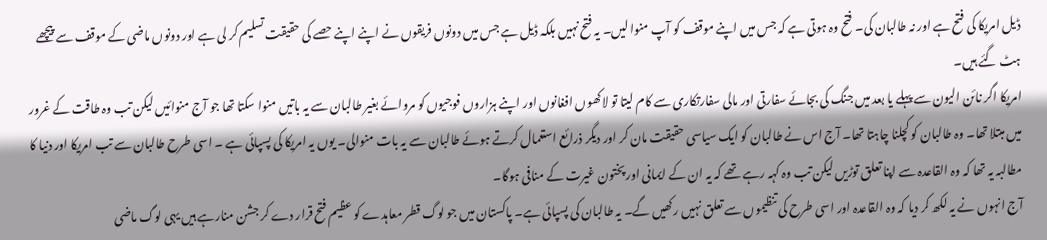ڈیل امریکا کی فتح ہے اور نہ طالبان کی۔ فتح وہ ہوتی ہے کہ جس میں اپنے موقف کو آپ منوا لیں۔ یہ فتح نہیں بلکہ ڈیل ہے جس میں دونوں فریقوں نے اپنے اپنے حصے کی حقیقت تسلیم کر لی ہے اور دونوں ماضی کے موقف سے پیچھے ہٹ گئے ہیں۔
امریکا اگر نائن الیون سے پہلے یا بعد میں جنگ کی بجائے سفارتی اور مالی سفارتکاری سے کام لیتا تو لاکھوں افغانوں اور اپنے ہزاروں فوجیوں کو مروائے بغیر طالبان سے یہ باتیں منوا سکتا تھا جو آج منوائیں لیکن تب وہ طاقت کے غرور میں مبتلا تھا۔ وہ طالبان کو کچلنا چاہتا تھا۔ آج اس نے طالبان کو ایک سیاسی حقیقت مان کر اور دیگر ذرائع استعمال کرتے ہوئے طالبان سے یہ بات منوالی۔ یوں یہ امریکا کی پسپائی ہے ۔ اسی طرح طالبان سے تب امریکا اور دنیا کا مطالبہ یہ تھا کہ وہ القاعدہ سے اپنا تعلق توڑیں لیکن تب وہ کہہ رہے تھے کہ یہ ان کے ایمانی اور پختون غیرت کے منافی ہوگا۔
آج انہوں نے یہ لکھ کر دیا کہ وہ القاعدہ اور اسی طرح کی تنظیموں سے تعلق نہیں رکھیں گے۔ یہ طالبان کی پسپائی ہے۔ پاکستان میں جو لوگ قطر معاہدے کو عظیم فتح قرار دے کر جشن منارہے ہیں یہی لوگ ماضی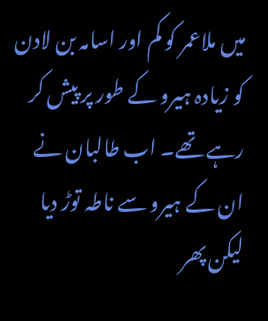میں ملاعمر کو کم اور اسامہ بن لادن کو زیادہ ہیرو کے طور پر پیش کر رہے تھے۔ اب طالبان نے ان کے ہیرو سے ناطہ توڑ دیا لیکن پھر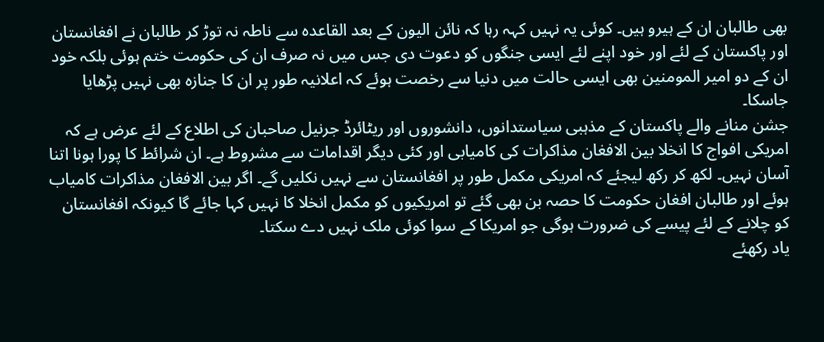بھی طالبان ان کے ہیرو ہیں۔ کوئی یہ نہیں کہہ رہا کہ نائن الیون کے بعد القاعدہ سے ناطہ نہ توڑ کر طالبان نے افغانستان اور پاکستان کے لئے اور خود اپنے لئے ایسی جنگوں کو دعوت دی جس میں نہ صرف ان کی حکومت ختم ہوئی بلکہ خود ان کے دو امیر المومنین بھی ایسی حالت میں دنیا سے رخصت ہوئے کہ اعلانیہ طور پر ان کا جنازہ بھی نہیں پڑھایا جاسکا۔
جشن منانے والے پاکستان کے مذہبی سیاستدانوں، دانشوروں اور ریٹائرڈ جرنیل صاحبان کی اطلاع کے لئے عرض ہے کہ امریکی افواج کا انخلا بین الافغان مذاکرات کی کامیابی اور کئی دیگر اقدامات سے مشروط ہے۔ ان شرائط کا پورا ہونا اتنا آسان نہیں۔ لکھ کر رکھ لیجئے کہ امریکی مکمل طور پر افغانستان سے نہیں نکلیں گے۔ اگر بین الافغان مذاکرات کامیاب ہوئے اور طالبان افغان حکومت کا حصہ بن بھی گئے تو امریکیوں کو مکمل انخلا کا نہیں کہا جائے گا کیونکہ افغانستان کو چلانے کے لئے پیسے کی ضرورت ہوگی جو امریکا کے سوا کوئی ملک نہیں دے سکتا۔
یاد رکھئے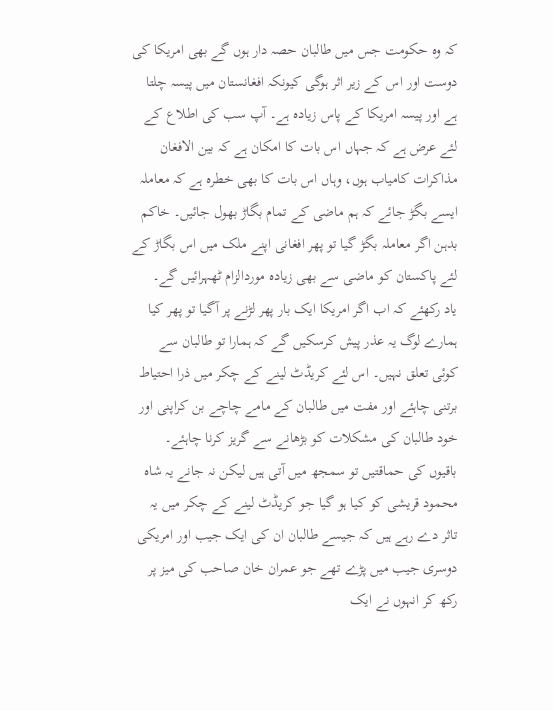کہ وہ حکومت جس میں طالبان حصہ دار ہوں گے بھی امریکا کی دوست اور اس کے زیر اثر ہوگی کیونکہ افغانستان میں پیسہ چلتا ہے اور پیسہ امریکا کے پاس زیادہ ہے۔ آپ سب کی اطلاع کے لئے عرض ہے کہ جہاں اس بات کا امکان ہے کہ بین الافغان مذاکرات کامیاب ہوں، وہاں اس بات کا بھی خطرہ ہے کہ معاملہ ایسے بگڑ جائے کہ ہم ماضی کے تمام بگاڑ بھول جائیں۔ خاکم بدہن اگر معاملہ بگڑ گیا تو پھر افغانی اپنے ملک میں اس بگاڑ کے لئے پاکستان کو ماضی سے بھی زیادہ موردالزام ٹھہرائیں گے۔
یاد رکھئے کہ اب اگر امریکا ایک بار پھر لڑنے پر آگیا تو پھر کیا ہمارے لوگ یہ عذر پیش کرسکیں گے کہ ہمارا تو طالبان سے کوئی تعلق نہیں۔ اس لئے کریڈٹ لینے کے چکر میں ذرا احتیاط برتنی چاہئے اور مفت میں طالبان کے مامے چاچے بن کراپنی اور خود طالبان کی مشکلات کو بڑھانے سے گریز کرنا چاہئے۔
باقیوں کی حماقتیں تو سمجھ میں آتی ہیں لیکن نہ جانے یہ شاہ محمود قریشی کو کیا ہو گیا جو کریڈٹ لینے کے چکر میں یہ تاثر دے رہے ہیں کہ جیسے طالبان ان کی ایک جیب اور امریکی دوسری جیب میں پڑے تھے جو عمران خان صاحب کی میز پر رکھ کر انہوں نے ایک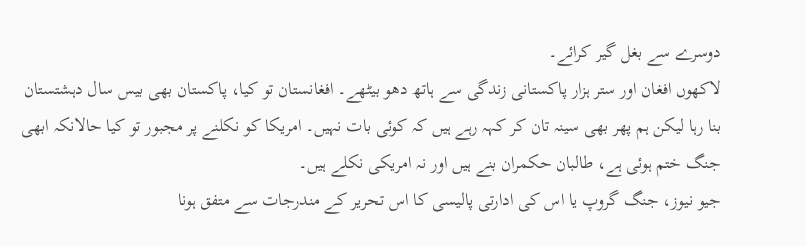دوسرے سے بغل گیر کرائے۔
لاکھوں افغان اور ستر ہزار پاکستانی زندگی سے ہاتھ دھو بیٹھے۔ افغانستان تو کیا، پاکستان بھی بیس سال دہشتستان بنا رہا لیکن ہم پھر بھی سینہ تان کر کہہ رہے ہیں کہ کوئی بات نہیں۔ امریکا کو نکلنے پر مجبور تو کیا حالانکہ ابھی جنگ ختم ہوئی ہے، طالبان حکمران بنے ہیں اور نہ امریکی نکلے ہیں۔
جیو نیوز، جنگ گروپ یا اس کی ادارتی پالیسی کا اس تحریر کے مندرجات سے متفق ہونا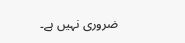ضروری نہیں ہے۔